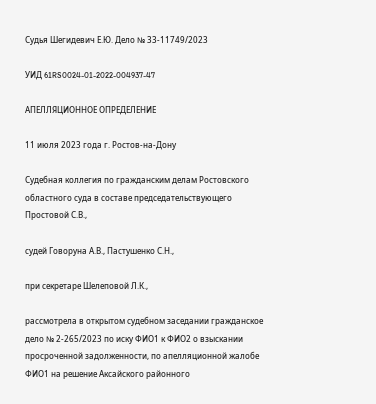Судья Шегидевич Е.Ю. Дело № 33-11749/2023

УИД 61RS0024-01-2022-004937-47

АПЕЛЛЯЦИОННОЕ ОПРЕДЕЛЕНИЕ

11 июля 2023 года г. Ростов-на-Дону

Судебная коллегия по гражданским делам Ростовского областного суда в составе председательствующего Простовой С.В.,

судей Говоруна А.В., Пастушенко С.Н.,

при секретаре Шелеповой Л.К.,

рассмотрела в открытом судебном заседании гражданское дело № 2-265/2023 по иску ФИО1 к ФИО2 о взыскании просроченной задолженности, по апелляционной жалобе ФИО1 на решение Аксайского районного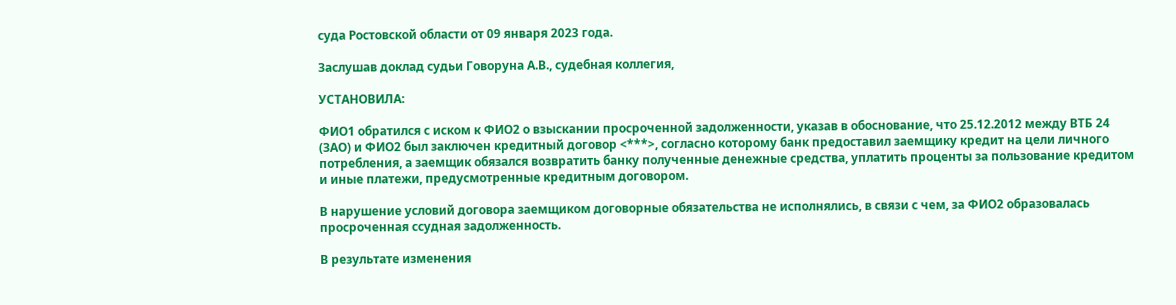суда Ростовской области от 09 января 2023 года.

Заслушав доклад судьи Говоруна А.В., судебная коллегия,

УСТАНОВИЛА:

ФИО1 обратился с иском к ФИО2 о взыскании просроченной задолженности, указав в обоснование, что 25.12.2012 между ВТБ 24 (ЗАО) и ФИО2 был заключен кредитный договор <***>, согласно которому банк предоставил заемщику кредит на цели личного потребления, а заемщик обязался возвратить банку полученные денежные средства, уплатить проценты за пользование кредитом и иные платежи, предусмотренные кредитным договором.

В нарушение условий договора заемщиком договорные обязательства не исполнялись, в связи с чем, за ФИО2 образовалась просроченная ссудная задолженность.

В результате изменения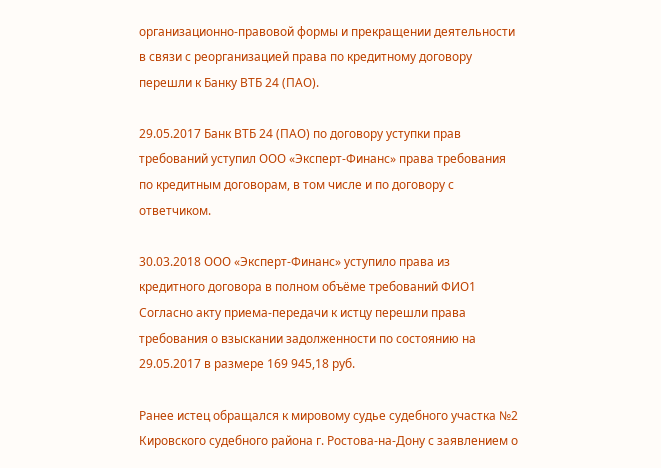организационно-правовой формы и прекращении деятельности в связи с реорганизацией права по кредитному договору перешли к Банку ВТБ 24 (ПАО).

29.05.2017 Банк ВТБ 24 (ПАО) по договору уступки прав требований уступил ООО «Эксперт-Финанс» права требования по кредитным договорам, в том числе и по договору с ответчиком.

30.03.2018 ООО «Эксперт-Финанс» уступило права из кредитного договора в полном объёме требований ФИО1 Согласно акту приема-передачи к истцу перешли права требования о взыскании задолженности по состоянию на 29.05.2017 в размере 169 945,18 руб.

Ранее истец обращался к мировому судье судебного участка №2 Кировского судебного района г. Ростова-на-Дону с заявлением о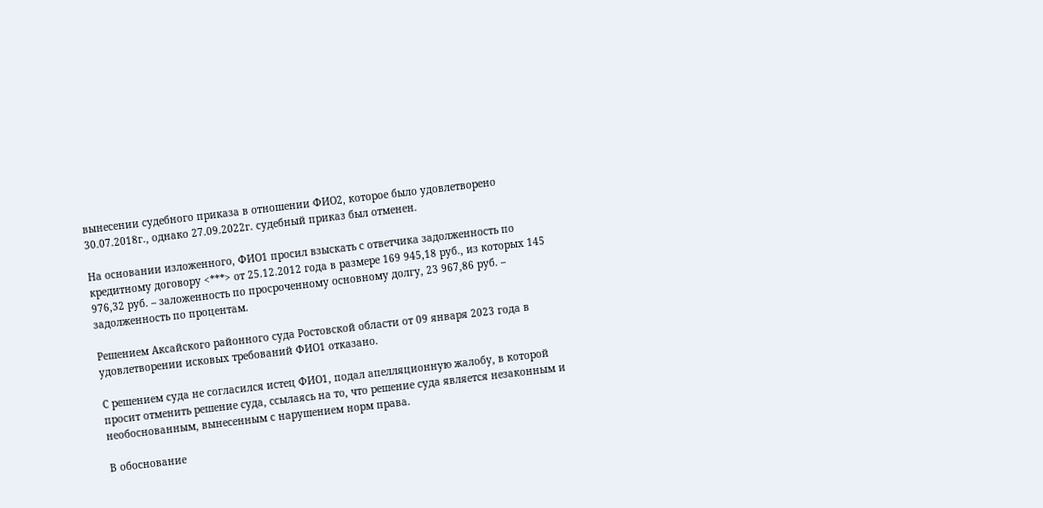вынесении судебного приказа в отношении ФИО2, которое было удовлетворено 30.07.2018г., однако 27.09.2022г. судебный приказ был отменен.

На основании изложенного, ФИО1 просил взыскать с ответчика задолженность по кредитному договору <***> от 25.12.2012 года в размере 169 945,18 руб., из которых 145 976,32 руб. – заложенность по просроченному основному долгу, 23 967,86 руб. – задолженность по процентам.

Решением Аксайского районного суда Ростовской области от 09 января 2023 года в удовлетворении исковых требований ФИО1 отказано.

С решением суда не согласился истец ФИО1, подал апелляционную жалобу, в которой просит отменить решение суда, ссылаясь на то, что решение суда является незаконным и необоснованным, вынесенным с нарушением норм права.

В обоснование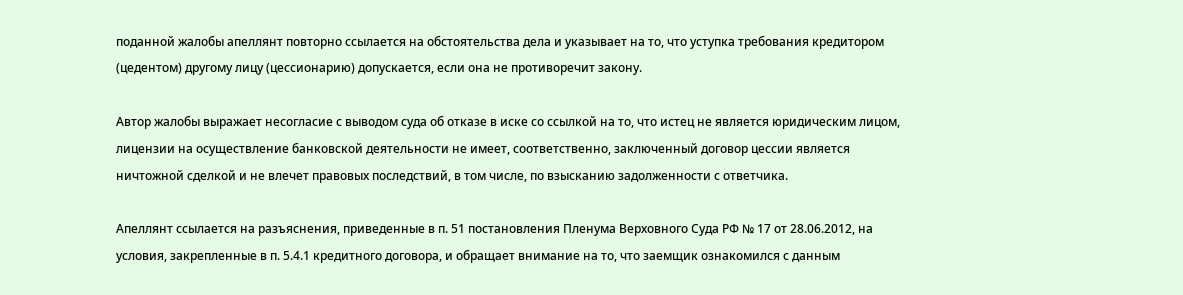поданной жалобы апеллянт повторно ссылается на обстоятельства дела и указывает на то, что уступка требования кредитором (цедентом) другому лицу (цессионарию) допускается, если она не противоречит закону.

Автор жалобы выражает несогласие с выводом суда об отказе в иске со ссылкой на то, что истец не является юридическим лицом, лицензии на осуществление банковской деятельности не имеет, соответственно, заключенный договор цессии является ничтожной сделкой и не влечет правовых последствий, в том числе, по взысканию задолженности с ответчика.

Апеллянт ссылается на разъяснения, приведенные в п. 51 постановления Пленума Верховного Суда РФ № 17 от 28.06.2012, на условия, закрепленные в п. 5.4.1 кредитного договора, и обращает внимание на то, что заемщик ознакомился с данным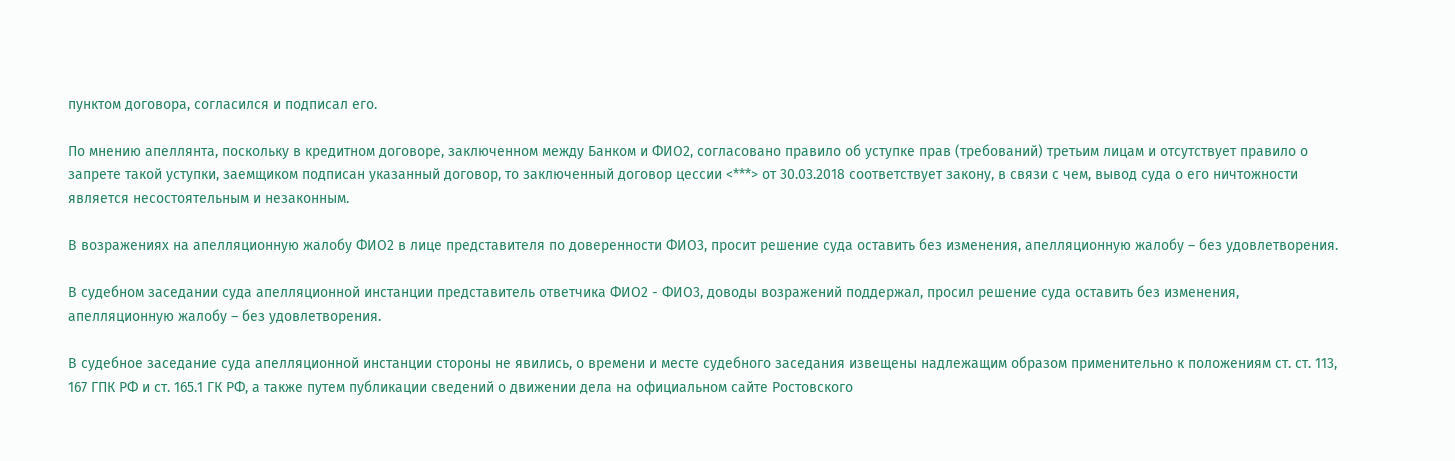пунктом договора, согласился и подписал его.

По мнению апеллянта, поскольку в кредитном договоре, заключенном между Банком и ФИО2, согласовано правило об уступке прав (требований) третьим лицам и отсутствует правило о запрете такой уступки, заемщиком подписан указанный договор, то заключенный договор цессии <***> от 30.03.2018 соответствует закону, в связи с чем, вывод суда о его ничтожности является несостоятельным и незаконным.

В возражениях на апелляционную жалобу ФИО2 в лице представителя по доверенности ФИО3, просит решение суда оставить без изменения, апелляционную жалобу – без удовлетворения.

В судебном заседании суда апелляционной инстанции представитель ответчика ФИО2 - ФИО3, доводы возражений поддержал, просил решение суда оставить без изменения, апелляционную жалобу – без удовлетворения.

В судебное заседание суда апелляционной инстанции стороны не явились, о времени и месте судебного заседания извещены надлежащим образом применительно к положениям ст. ст. 113, 167 ГПК РФ и ст. 165.1 ГК РФ, а также путем публикации сведений о движении дела на официальном сайте Ростовского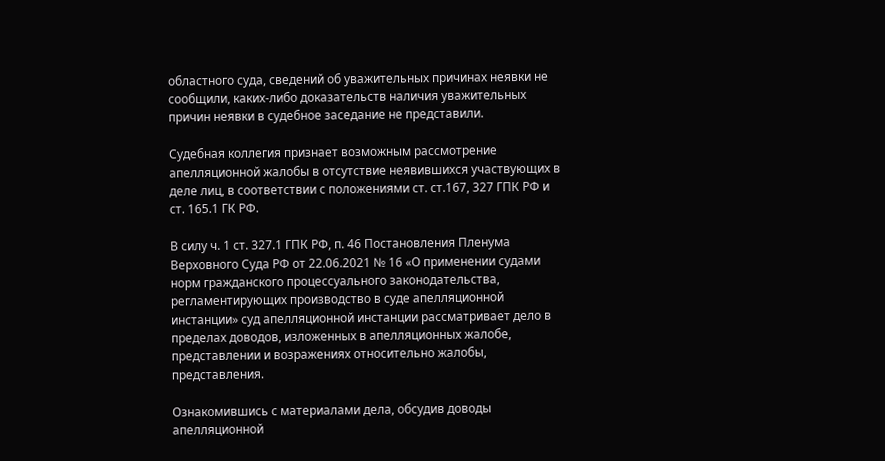областного суда, сведений об уважительных причинах неявки не сообщили, каких-либо доказательств наличия уважительных причин неявки в судебное заседание не представили.

Судебная коллегия признает возможным рассмотрение апелляционной жалобы в отсутствие неявившихся участвующих в деле лиц, в соответствии с положениями ст. ст.167, 327 ГПК РФ и ст. 165.1 ГК РФ.

В силу ч. 1 ст. 327.1 ГПК РФ, п. 46 Постановления Пленума Верховного Суда РФ от 22.06.2021 № 16 «О применении судами норм гражданского процессуального законодательства, регламентирующих производство в суде апелляционной инстанции» суд апелляционной инстанции рассматривает дело в пределах доводов, изложенных в апелляционных жалобе, представлении и возражениях относительно жалобы, представления.

Ознакомившись с материалами дела, обсудив доводы апелляционной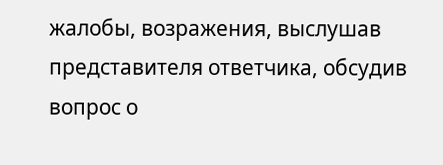жалобы, возражения, выслушав представителя ответчика, обсудив вопрос о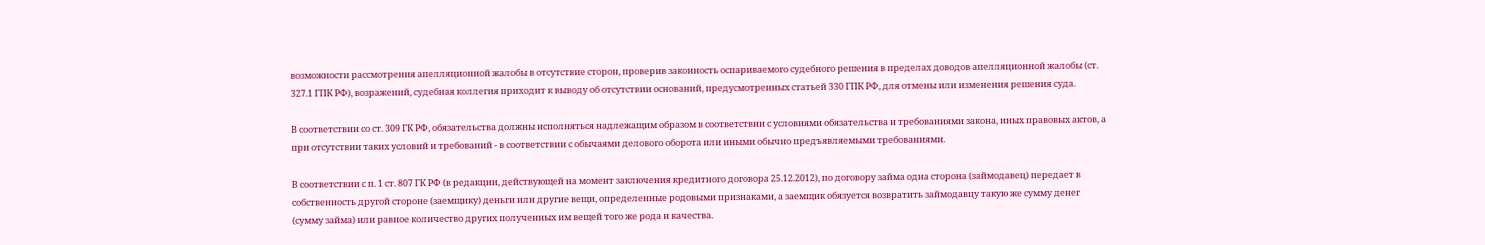возможности рассмотрения апелляционной жалобы в отсутствие сторон, проверив законность оспариваемого судебного решения в пределах доводов апелляционной жалобы (ст. 327.1 ГПК РФ), возражений, судебная коллегия приходит к выводу об отсутствии оснований, предусмотренных статьей 330 ГПК РФ, для отмены или изменения решения суда.

В соответствии со ст. 309 ГК РФ, обязательства должны исполняться надлежащим образом в соответствии с условиями обязательства и требованиями закона, иных правовых актов, а при отсутствии таких условий и требований - в соответствии с обычаями делового оборота или иными обычно предъявляемыми требованиями.

В соответствии с п. 1 ст. 807 ГК РФ (в редакции, действующей на момент заключения кредитного договора 25.12.2012), по договору займа одна сторона (займодавец) передает в собственность другой стороне (заемщику) деньги или другие вещи, определенные родовыми признаками, а заемщик обязуется возвратить займодавцу такую же сумму денег (сумму займа) или равное количество других полученных им вещей того же рода и качества.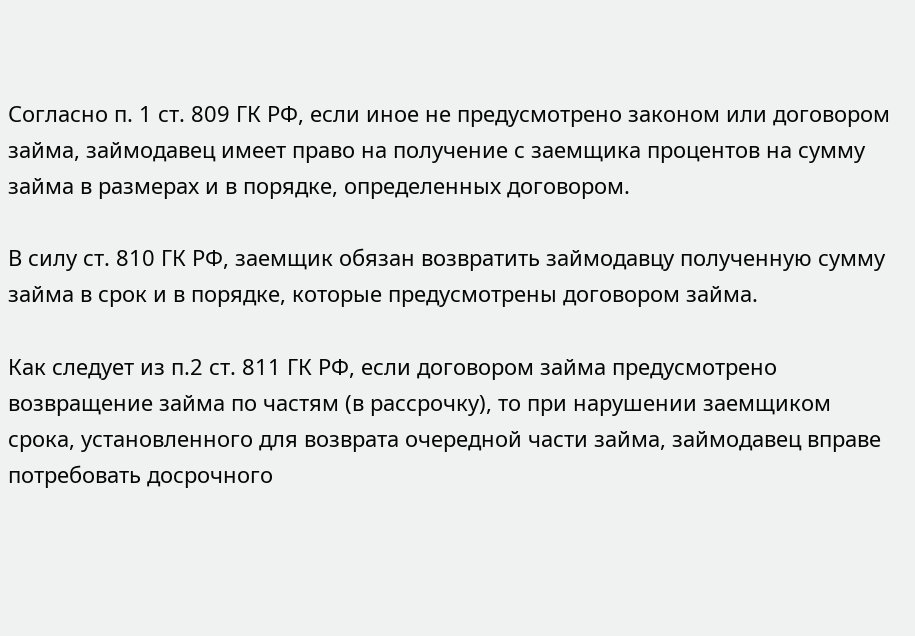Согласно п. 1 ст. 809 ГК РФ, если иное не предусмотрено законом или договором займа, займодавец имеет право на получение с заемщика процентов на сумму займа в размерах и в порядке, определенных договором.

В силу ст. 810 ГК РФ, заемщик обязан возвратить займодавцу полученную сумму займа в срок и в порядке, которые предусмотрены договором займа.

Как следует из п.2 ст. 811 ГК РФ, если договором займа предусмотрено возвращение займа по частям (в рассрочку), то при нарушении заемщиком срока, установленного для возврата очередной части займа, займодавец вправе потребовать досрочного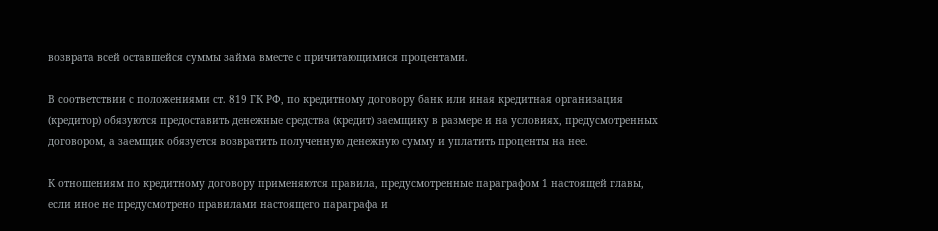возврата всей оставшейся суммы займа вместе с причитающимися процентами.

В соответствии с положениями ст. 819 ГК РФ, по кредитному договору банк или иная кредитная организация (кредитор) обязуются предоставить денежные средства (кредит) заемщику в размере и на условиях, предусмотренных договором, а заемщик обязуется возвратить полученную денежную сумму и уплатить проценты на нее.

К отношениям по кредитному договору применяются правила, предусмотренные параграфом 1 настоящей главы, если иное не предусмотрено правилами настоящего параграфа и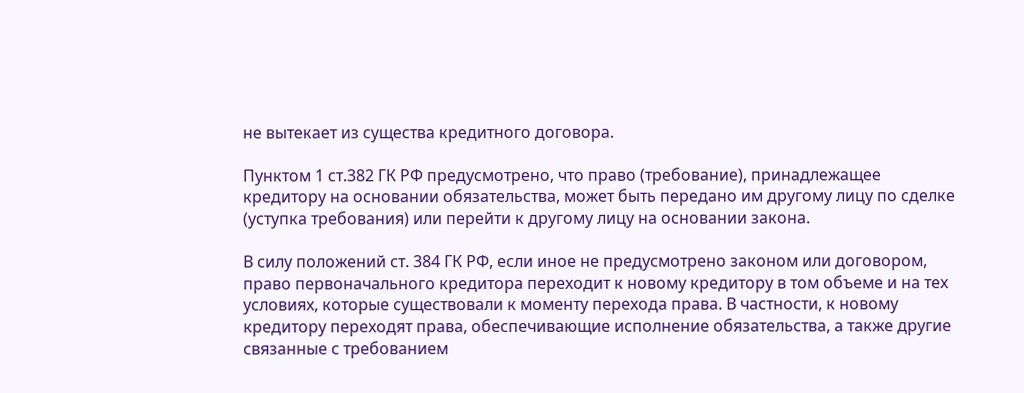не вытекает из существа кредитного договора.

Пунктом 1 ст.382 ГК РФ предусмотрено, что право (требование), принадлежащее кредитору на основании обязательства, может быть передано им другому лицу по сделке (уступка требования) или перейти к другому лицу на основании закона.

В силу положений ст. 384 ГК РФ, если иное не предусмотрено законом или договором, право первоначального кредитора переходит к новому кредитору в том объеме и на тех условиях, которые существовали к моменту перехода права. В частности, к новому кредитору переходят права, обеспечивающие исполнение обязательства, а также другие связанные с требованием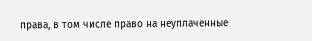права, в том числе право на неуплаченные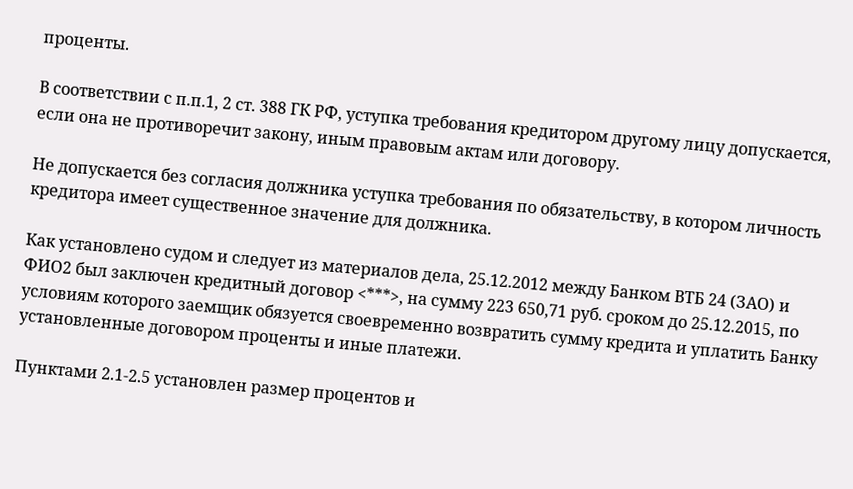проценты.

В соответствии с п.п.1, 2 ст. 388 ГК РФ, уступка требования кредитором другому лицу допускается, если она не противоречит закону, иным правовым актам или договору.

Не допускается без согласия должника уступка требования по обязательству, в котором личность кредитора имеет существенное значение для должника.

Как установлено судом и следует из материалов дела, 25.12.2012 между Банком ВТБ 24 (ЗАО) и ФИО2 был заключен кредитный договор <***>, на сумму 223 650,71 руб. сроком до 25.12.2015, по условиям которого заемщик обязуется своевременно возвратить сумму кредита и уплатить Банку установленные договором проценты и иные платежи.

Пунктами 2.1-2.5 установлен размер процентов и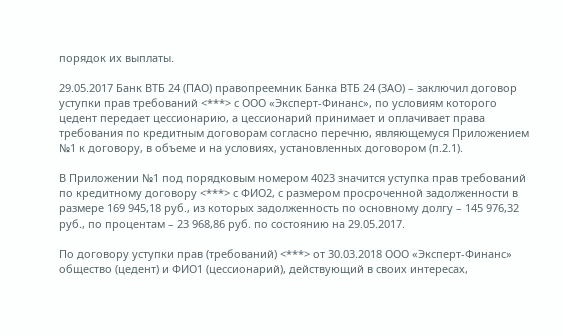порядок их выплаты.

29.05.2017 Банк ВТБ 24 (ПАО) правопреемник Банка ВТБ 24 (ЗАО) – заключил договор уступки прав требований <***> с ООО «Эксперт-Финанс», по условиям которого цедент передает цессионарию, а цессионарий принимает и оплачивает права требования по кредитным договорам согласно перечню, являющемуся Приложением №1 к договору, в объеме и на условиях, установленных договором (п.2.1).

В Приложении №1 под порядковым номером 4023 значится уступка прав требований по кредитному договору <***> с ФИО2, с размером просроченной задолженности в размере 169 945,18 руб., из которых задолженность по основному долгу – 145 976,32 руб., по процентам – 23 968,86 руб. по состоянию на 29.05.2017.

По договору уступки прав (требований) <***> от 30.03.2018 ООО «Эксперт-Финанс» общество (цедент) и ФИО1 (цессионарий), действующий в своих интересах,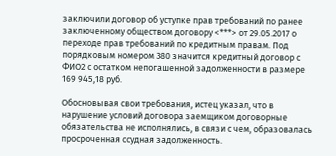заключили договор об уступке прав требований по ранее заключенному обществом договору <***> от 29.05.2017 о переходе прав требований по кредитным правам. Под порядковым номером 380 значится кредитный договор с ФИО2 с остатком непогашенной задолженности в размере 169 945,18 руб.

Обосновывая свои требования, истец указал, что в нарушение условий договора заемщиком договорные обязательства не исполнялись, в связи с чем, образовалась просроченная ссудная задолженность.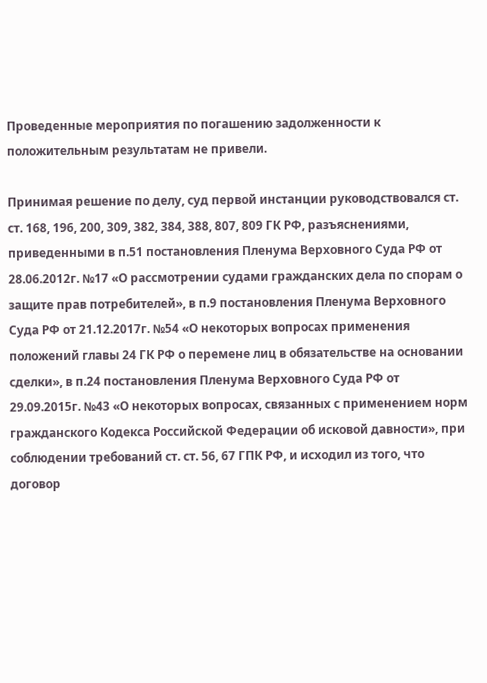Проведенные мероприятия по погашению задолженности к положительным результатам не привели.

Принимая решение по делу, суд первой инстанции руководствовался ст. ст. 168, 196, 200, 309, 382, 384, 388, 807, 809 ГК РФ, разъяснениями, приведенными в п.51 постановления Пленума Верховного Суда РФ от 28.06.2012г. №17 «О рассмотрении судами гражданских дела по спорам о защите прав потребителей», в п.9 постановления Пленума Верховного Суда РФ от 21.12.2017г. №54 «О некоторых вопросах применения положений главы 24 ГК РФ о перемене лиц в обязательстве на основании сделки», в п.24 постановления Пленума Верховного Суда РФ от 29.09.2015г. №43 «О некоторых вопросах, связанных с применением норм гражданского Кодекса Российской Федерации об исковой давности», при соблюдении требований ст. ст. 56, 67 ГПК РФ, и исходил из того, что договор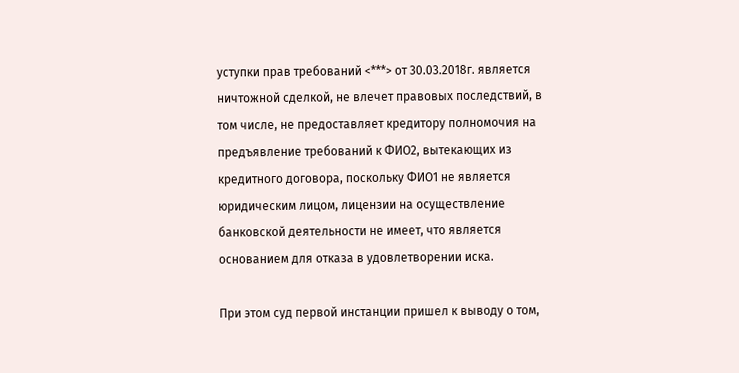уступки прав требований <***> от 30.03.2018г. является ничтожной сделкой, не влечет правовых последствий, в том числе, не предоставляет кредитору полномочия на предъявление требований к ФИО2, вытекающих из кредитного договора, поскольку ФИО1 не является юридическим лицом, лицензии на осуществление банковской деятельности не имеет, что является основанием для отказа в удовлетворении иска.

При этом суд первой инстанции пришел к выводу о том,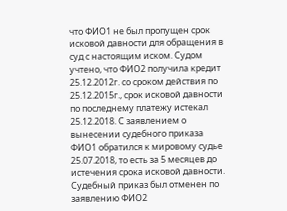что ФИО1 не был пропущен срок исковой давности для обращения в суд с настоящим иском. Судом учтено, что ФИО2 получила кредит 25.12.2012г. со сроком действия по 25.12.2015г., срок исковой давности по последнему платежу истекал 25.12.2018. С заявлением о вынесении судебного приказа ФИО1 обратился к мировому судье 25.07.2018, то есть за 5 месяцев до истечения срока исковой давности. Судебный приказ был отменен по заявлению ФИО2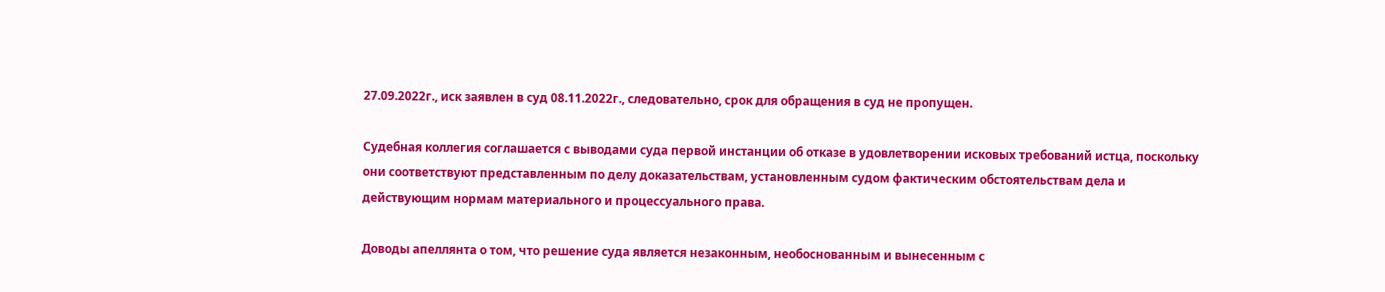27.09.2022г., иск заявлен в суд 08.11.2022г., следовательно, срок для обращения в суд не пропущен.

Судебная коллегия соглашается с выводами суда первой инстанции об отказе в удовлетворении исковых требований истца, поскольку они соответствуют представленным по делу доказательствам, установленным судом фактическим обстоятельствам дела и действующим нормам материального и процессуального права.

Доводы апеллянта о том, что решение суда является незаконным, необоснованным и вынесенным с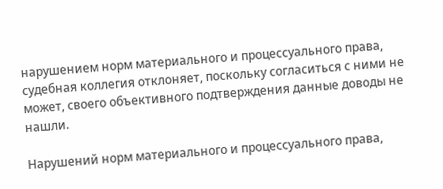нарушением норм материального и процессуального права, судебная коллегия отклоняет, поскольку согласиться с ними не может, своего объективного подтверждения данные доводы не нашли.

Нарушений норм материального и процессуального права,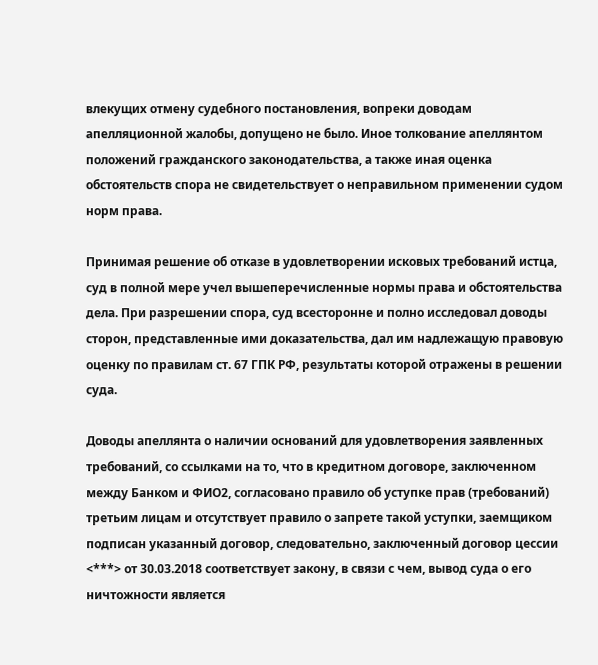влекущих отмену судебного постановления, вопреки доводам апелляционной жалобы, допущено не было. Иное толкование апеллянтом положений гражданского законодательства, а также иная оценка обстоятельств спора не свидетельствует о неправильном применении судом норм права.

Принимая решение об отказе в удовлетворении исковых требований истца, суд в полной мере учел вышеперечисленные нормы права и обстоятельства дела. При разрешении спора, суд всесторонне и полно исследовал доводы сторон, представленные ими доказательства, дал им надлежащую правовую оценку по правилам ст. 67 ГПК РФ, результаты которой отражены в решении суда.

Доводы апеллянта о наличии оснований для удовлетворения заявленных требований, со ссылками на то, что в кредитном договоре, заключенном между Банком и ФИО2, согласовано правило об уступке прав (требований) третьим лицам и отсутствует правило о запрете такой уступки, заемщиком подписан указанный договор, следовательно, заключенный договор цессии <***> от 30.03.2018 соответствует закону, в связи с чем, вывод суда о его ничтожности является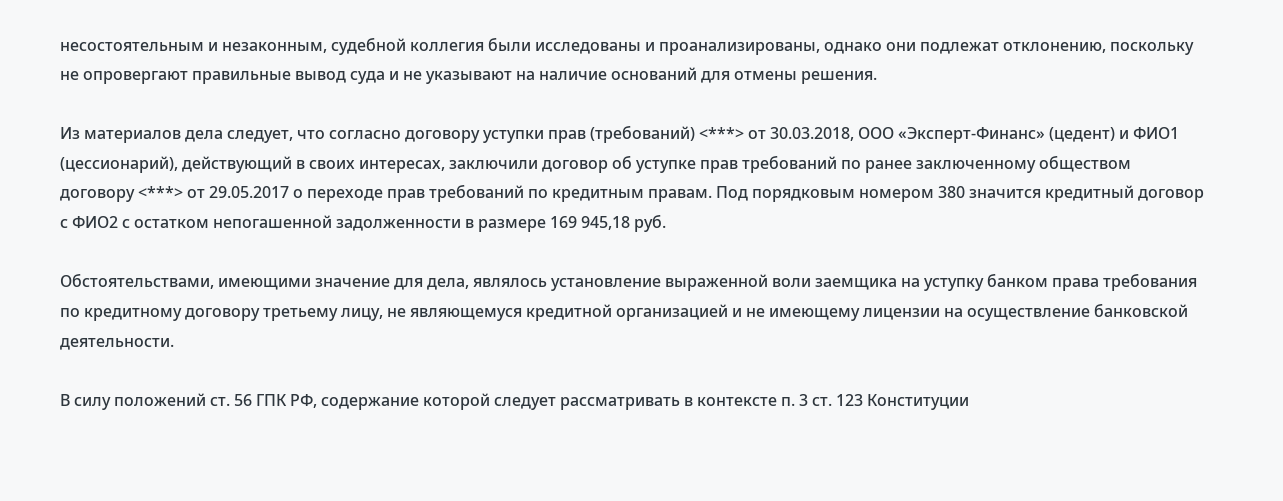несостоятельным и незаконным, судебной коллегия были исследованы и проанализированы, однако они подлежат отклонению, поскольку не опровергают правильные вывод суда и не указывают на наличие оснований для отмены решения.

Из материалов дела следует, что согласно договору уступки прав (требований) <***> от 30.03.2018, ООО «Эксперт-Финанс» (цедент) и ФИО1 (цессионарий), действующий в своих интересах, заключили договор об уступке прав требований по ранее заключенному обществом договору <***> от 29.05.2017 о переходе прав требований по кредитным правам. Под порядковым номером 380 значится кредитный договор с ФИО2 с остатком непогашенной задолженности в размере 169 945,18 руб.

Обстоятельствами, имеющими значение для дела, являлось установление выраженной воли заемщика на уступку банком права требования по кредитному договору третьему лицу, не являющемуся кредитной организацией и не имеющему лицензии на осуществление банковской деятельности.

В силу положений ст. 56 ГПК РФ, содержание которой следует рассматривать в контексте п. 3 ст. 123 Конституции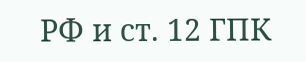РФ и ст. 12 ГПК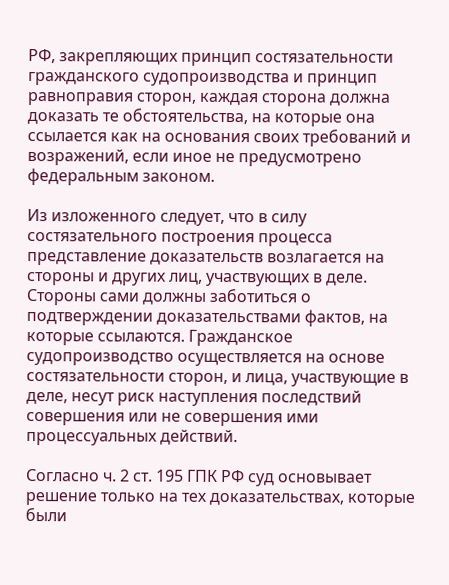РФ, закрепляющих принцип состязательности гражданского судопроизводства и принцип равноправия сторон, каждая сторона должна доказать те обстоятельства, на которые она ссылается как на основания своих требований и возражений, если иное не предусмотрено федеральным законом.

Из изложенного следует, что в силу состязательного построения процесса представление доказательств возлагается на стороны и других лиц, участвующих в деле. Стороны сами должны заботиться о подтверждении доказательствами фактов, на которые ссылаются. Гражданское судопроизводство осуществляется на основе состязательности сторон, и лица, участвующие в деле, несут риск наступления последствий совершения или не совершения ими процессуальных действий.

Согласно ч. 2 ст. 195 ГПК РФ суд основывает решение только на тех доказательствах, которые были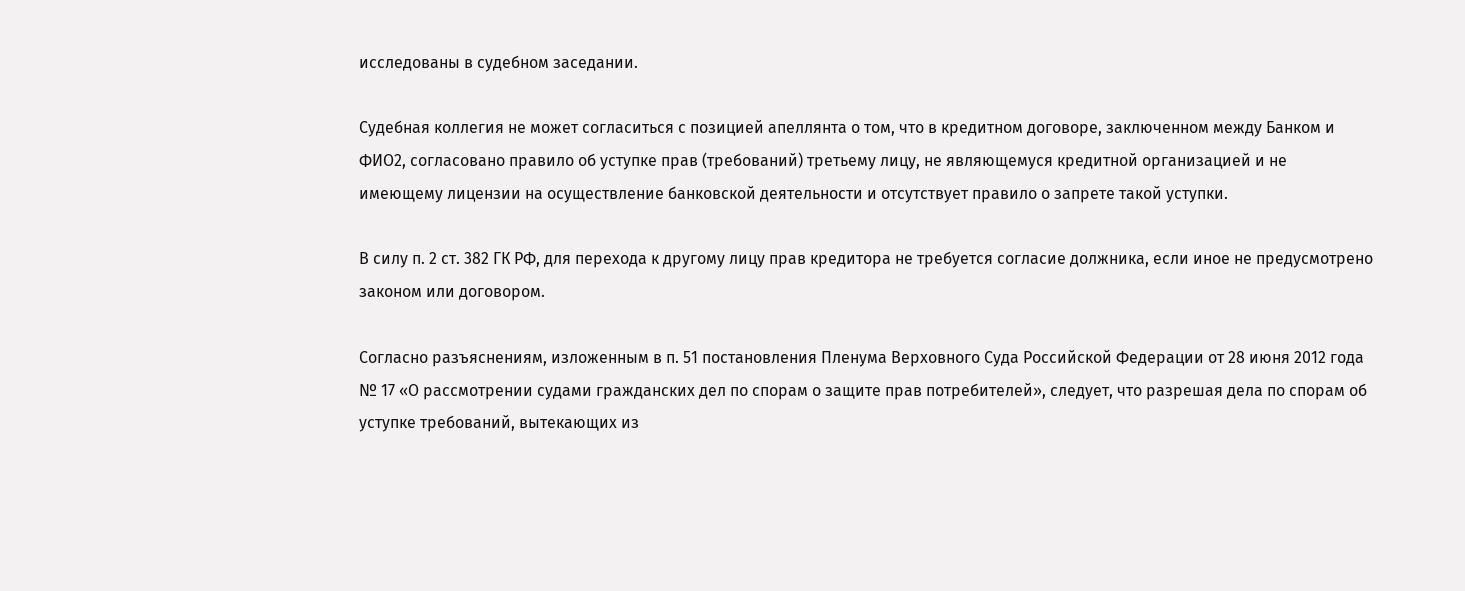исследованы в судебном заседании.

Судебная коллегия не может согласиться с позицией апеллянта о том, что в кредитном договоре, заключенном между Банком и ФИО2, согласовано правило об уступке прав (требований) третьему лицу, не являющемуся кредитной организацией и не имеющему лицензии на осуществление банковской деятельности и отсутствует правило о запрете такой уступки.

В силу п. 2 ст. 382 ГК РФ, для перехода к другому лицу прав кредитора не требуется согласие должника, если иное не предусмотрено законом или договором.

Согласно разъяснениям, изложенным в п. 51 постановления Пленума Верховного Суда Российской Федерации от 28 июня 2012 года № 17 «О рассмотрении судами гражданских дел по спорам о защите прав потребителей», следует, что разрешая дела по спорам об уступке требований, вытекающих из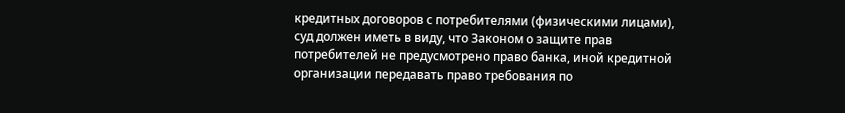кредитных договоров с потребителями (физическими лицами), суд должен иметь в виду, что Законом о защите прав потребителей не предусмотрено право банка, иной кредитной организации передавать право требования по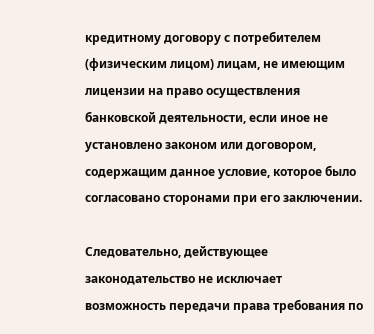кредитному договору с потребителем (физическим лицом) лицам, не имеющим лицензии на право осуществления банковской деятельности, если иное не установлено законом или договором, содержащим данное условие, которое было согласовано сторонами при его заключении.

Следовательно, действующее законодательство не исключает возможность передачи права требования по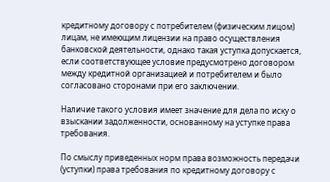кредитному договору с потребителем (физическим лицом) лицам, не имеющим лицензии на право осуществления банковской деятельности, однако такая уступка допускается, если соответствующее условие предусмотрено договором между кредитной организацией и потребителем и было согласовано сторонами при его заключении.

Наличие такого условия имеет значение для дела по иску о взыскании задолженности, основанному на уступке права требования.

По смыслу приведенных норм права возможность передачи (уступки) права требования по кредитному договору с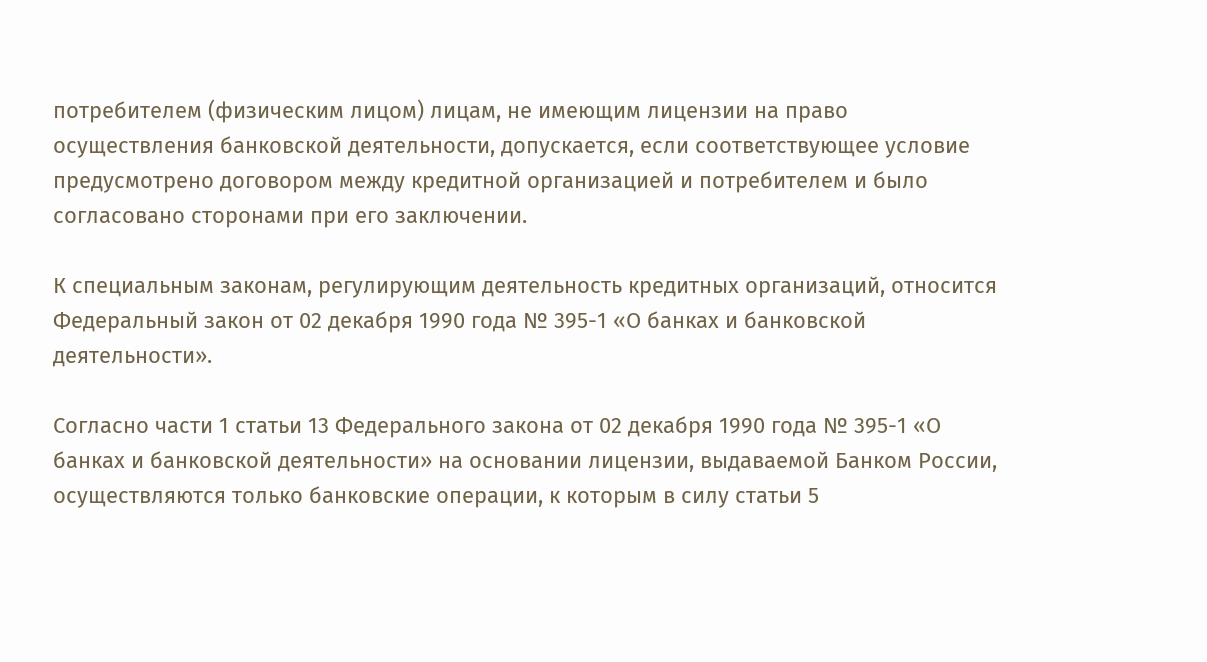потребителем (физическим лицом) лицам, не имеющим лицензии на право осуществления банковской деятельности, допускается, если соответствующее условие предусмотрено договором между кредитной организацией и потребителем и было согласовано сторонами при его заключении.

К специальным законам, регулирующим деятельность кредитных организаций, относится Федеральный закон от 02 декабря 1990 года № 395-1 «О банках и банковской деятельности».

Согласно части 1 статьи 13 Федерального закона от 02 декабря 1990 года № 395-1 «О банках и банковской деятельности» на основании лицензии, выдаваемой Банком России, осуществляются только банковские операции, к которым в силу статьи 5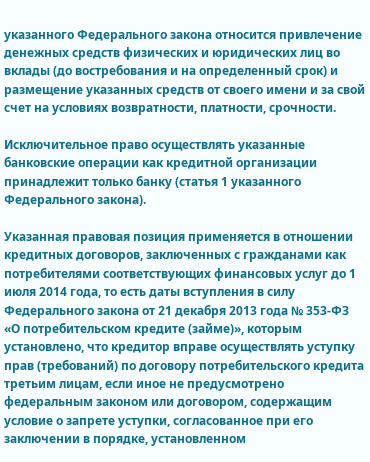указанного Федерального закона относится привлечение денежных средств физических и юридических лиц во вклады (до востребования и на определенный срок) и размещение указанных средств от своего имени и за свой счет на условиях возвратности, платности, срочности.

Исключительное право осуществлять указанные банковские операции как кредитной организации принадлежит только банку (статья 1 указанного Федерального закона).

Указанная правовая позиция применяется в отношении кредитных договоров, заключенных с гражданами как потребителями соответствующих финансовых услуг до 1 июля 2014 года, то есть даты вступления в силу Федерального закона от 21 декабря 2013 года № 353-ФЗ «О потребительском кредите (займе)», которым установлено, что кредитор вправе осуществлять уступку прав (требований) по договору потребительского кредита третьим лицам, если иное не предусмотрено федеральным законом или договором, содержащим условие о запрете уступки, согласованное при его заключении в порядке, установленном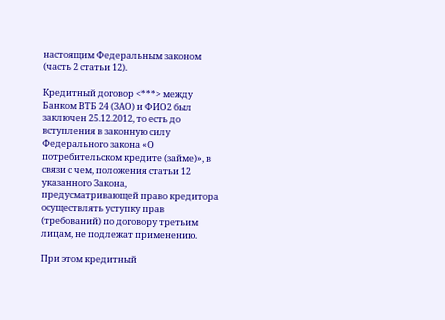настоящим Федеральным законом (часть 2 статьи 12).

Кредитный договор <***> между Банком ВТБ 24 (ЗАО) и ФИО2 был заключен 25.12.2012, то есть до вступления в законную силу Федерального закона «О потребительском кредите (займе)», в связи с чем, положения статьи 12 указанного Закона, предусматривающей право кредитора осуществлять уступку прав (требований) по договору третьим лицам, не подлежат применению.

При этом кредитный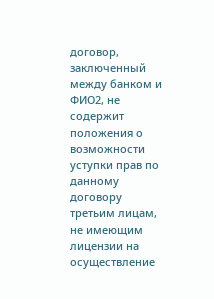договор, заключенный между банком и ФИО2, не содержит положения о возможности уступки прав по данному договору третьим лицам, не имеющим лицензии на осуществление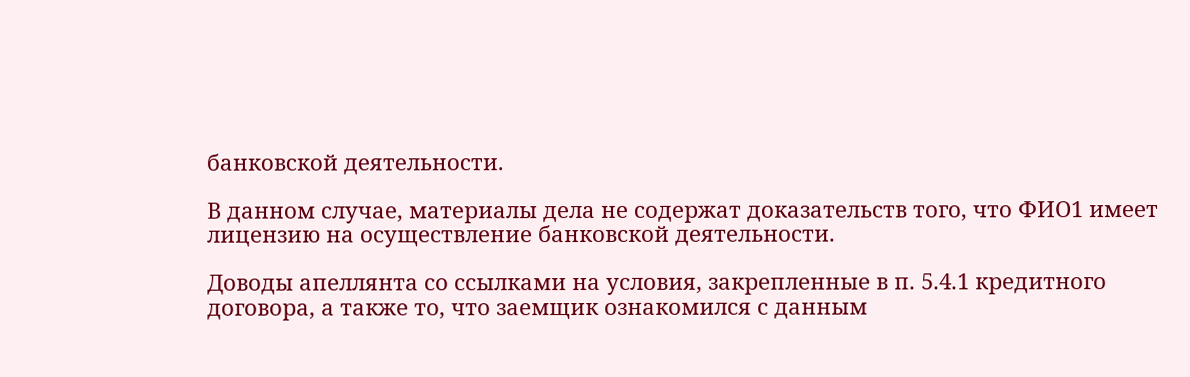банковской деятельности.

В данном случае, материалы дела не содержат доказательств того, что ФИО1 имеет лицензию на осуществление банковской деятельности.

Доводы апеллянта со ссылками на условия, закрепленные в п. 5.4.1 кредитного договора, а также то, что заемщик ознакомился с данным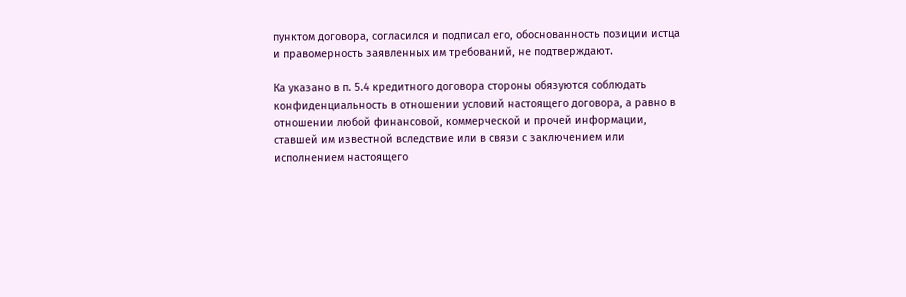пунктом договора, согласился и подписал его, обоснованность позиции истца и правомерность заявленных им требований, не подтверждают.

Ка указано в п. 5.4 кредитного договора стороны обязуются соблюдать конфиденциальность в отношении условий настоящего договора, а равно в отношении любой финансовой, коммерческой и прочей информации, ставшей им известной вследствие или в связи с заключением или исполнением настоящего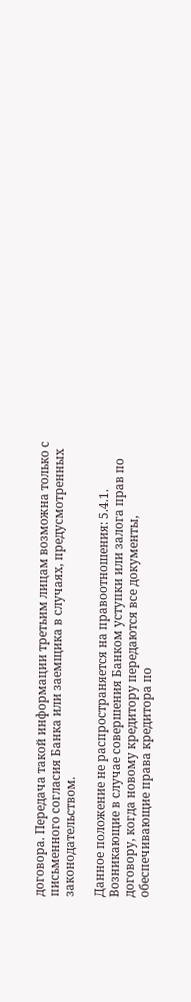договора. Передача такой информации третьим лицам возможна только с письменного согласия Банка или заемщика в случаях, предусмотренных законодательством.

Данное положение не распространяется на правоотношения: 5.4.1. Возникающие в случае совершения Банком уступки или залога прав по договору, когда новому кредитору передаются все документы, обеспечивающие права кредитора по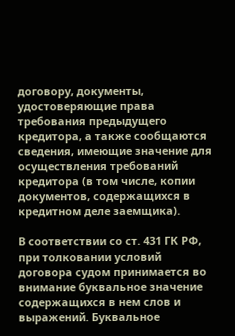договору, документы, удостоверяющие права требования предыдущего кредитора, а также сообщаются сведения, имеющие значение для осуществления требований кредитора (в том числе, копии документов, содержащихся в кредитном деле заемщика).

В соответствии со ст. 431 ГК РФ, при толковании условий договора судом принимается во внимание буквальное значение содержащихся в нем слов и выражений. Буквальное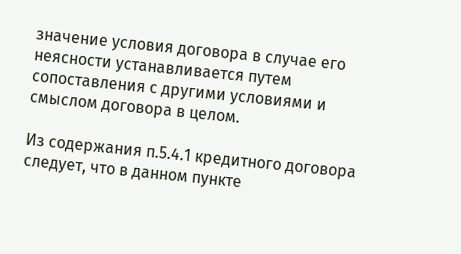значение условия договора в случае его неясности устанавливается путем сопоставления с другими условиями и смыслом договора в целом.

Из содержания п.5.4.1 кредитного договора следует, что в данном пункте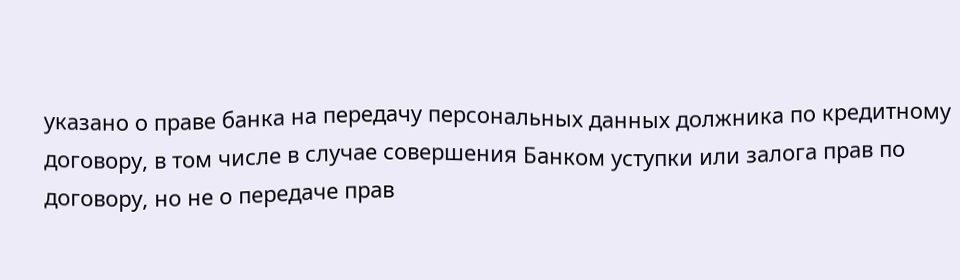указано о праве банка на передачу персональных данных должника по кредитному договору, в том числе в случае совершения Банком уступки или залога прав по договору, но не о передаче прав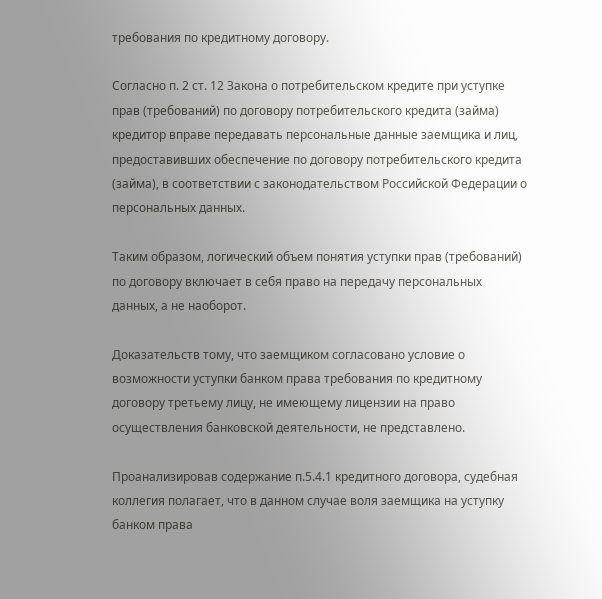требования по кредитному договору.

Согласно п. 2 ст. 12 Закона о потребительском кредите при уступке прав (требований) по договору потребительского кредита (займа) кредитор вправе передавать персональные данные заемщика и лиц, предоставивших обеспечение по договору потребительского кредита (займа), в соответствии с законодательством Российской Федерации о персональных данных.

Таким образом, логический объем понятия уступки прав (требований) по договору включает в себя право на передачу персональных данных, а не наоборот.

Доказательств тому, что заемщиком согласовано условие о возможности уступки банком права требования по кредитному договору третьему лицу, не имеющему лицензии на право осуществления банковской деятельности, не представлено.

Проанализировав содержание п.5.4.1 кредитного договора, судебная коллегия полагает, что в данном случае воля заемщика на уступку банком права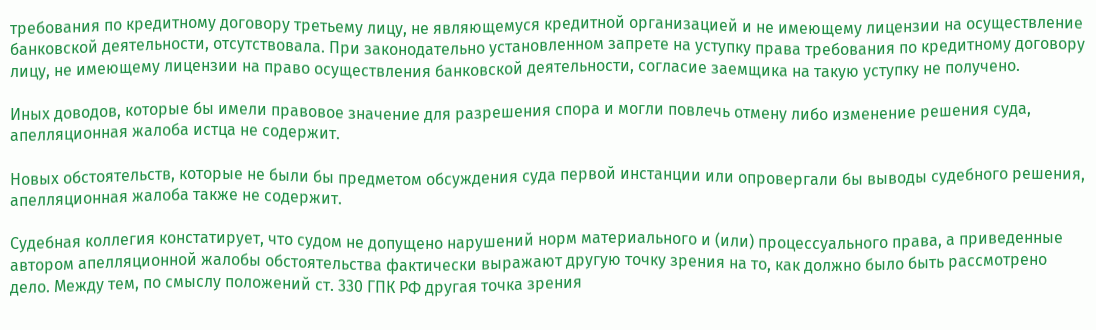требования по кредитному договору третьему лицу, не являющемуся кредитной организацией и не имеющему лицензии на осуществление банковской деятельности, отсутствовала. При законодательно установленном запрете на уступку права требования по кредитному договору лицу, не имеющему лицензии на право осуществления банковской деятельности, согласие заемщика на такую уступку не получено.

Иных доводов, которые бы имели правовое значение для разрешения спора и могли повлечь отмену либо изменение решения суда, апелляционная жалоба истца не содержит.

Новых обстоятельств, которые не были бы предметом обсуждения суда первой инстанции или опровергали бы выводы судебного решения, апелляционная жалоба также не содержит.

Судебная коллегия констатирует, что судом не допущено нарушений норм материального и (или) процессуального права, а приведенные автором апелляционной жалобы обстоятельства фактически выражают другую точку зрения на то, как должно было быть рассмотрено дело. Между тем, по смыслу положений ст. 330 ГПК РФ другая точка зрения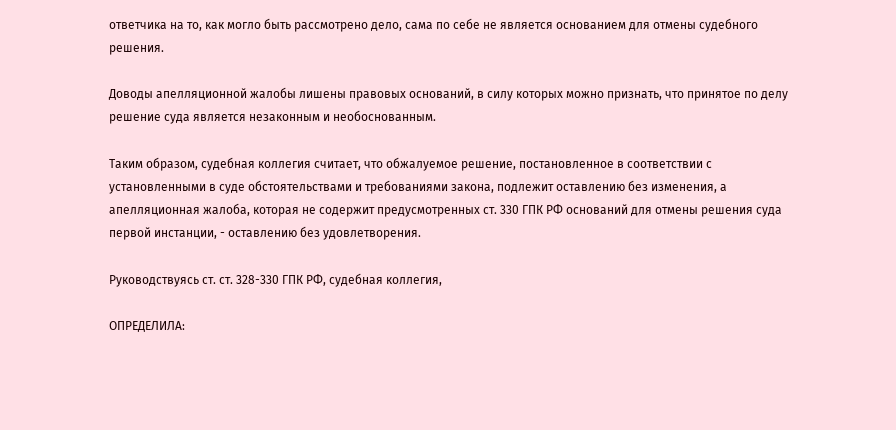ответчика на то, как могло быть рассмотрено дело, сама по себе не является основанием для отмены судебного решения.

Доводы апелляционной жалобы лишены правовых оснований, в силу которых можно признать, что принятое по делу решение суда является незаконным и необоснованным.

Таким образом, судебная коллегия считает, что обжалуемое решение, постановленное в соответствии с установленными в суде обстоятельствами и требованиями закона, подлежит оставлению без изменения, а апелляционная жалоба, которая не содержит предусмотренных ст. 330 ГПК РФ оснований для отмены решения суда первой инстанции, - оставлению без удовлетворения.

Руководствуясь ст. ст. 328-330 ГПК РФ, судебная коллегия,

ОПРЕДЕЛИЛА: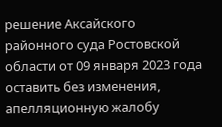решение Аксайского районного суда Ростовской области от 09 января 2023 года оставить без изменения, апелляционную жалобу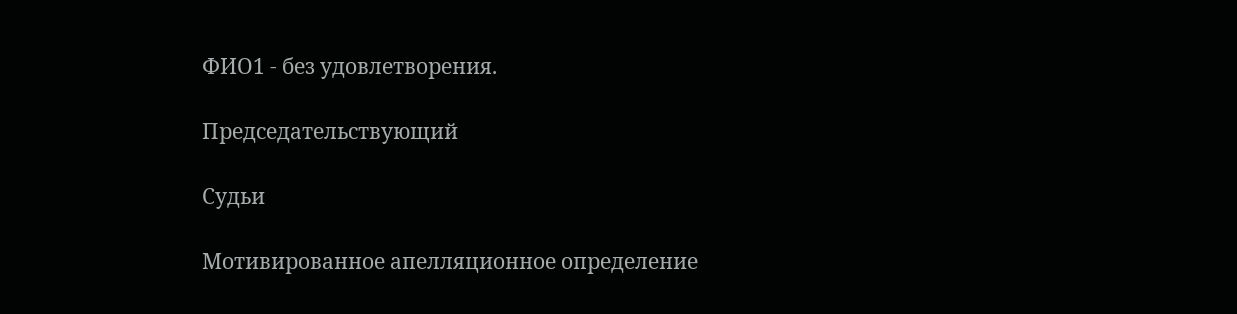ФИО1 - без удовлетворения.

Председательствующий

Судьи

Мотивированное апелляционное определение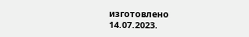изготовлено 14.07.2023.